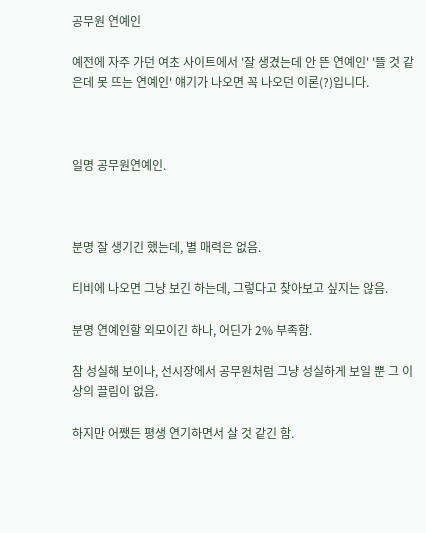공무원 연예인

예전에 자주 가던 여초 사이트에서 '잘 생겼는데 안 뜬 연예인' '뜰 것 같은데 못 뜨는 연예인' 얘기가 나오면 꼭 나오던 이론(?)입니다.



일명 공무원연예인.



분명 잘 생기긴 했는데, 별 매력은 없음.

티비에 나오면 그냥 보긴 하는데, 그렇다고 찾아보고 싶지는 않음.

분명 연예인할 외모이긴 하나, 어딘가 2% 부족함.

참 성실해 보이나, 선시장에서 공무원처럼 그냥 성실하게 보일 뿐 그 이상의 끌림이 없음.

하지만 어쨌든 평생 연기하면서 살 것 같긴 함.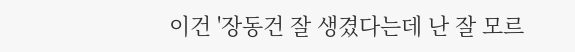이건 '장동건 잘 생겼다는데 난 잘 모르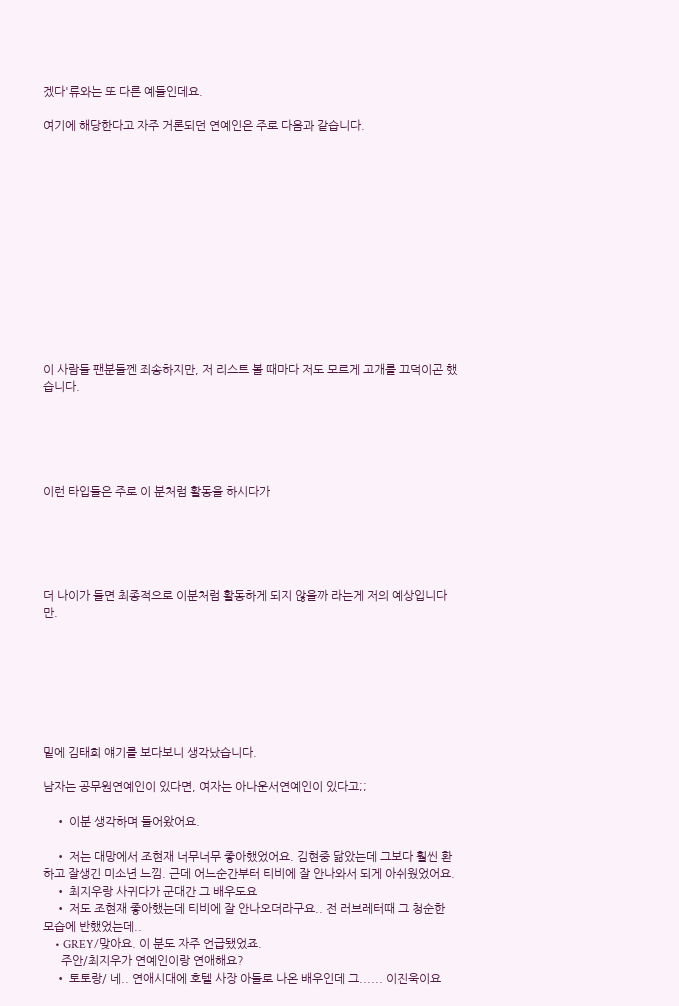겠다'류와는 또 다른 예들인데요.

여기에 해당한다고 자주 거론되던 연예인은 주로 다음과 같습니다.













이 사람들 팬분들껜 죄송하지만, 저 리스트 볼 때마다 저도 모르게 고개를 끄덕이곤 했습니다.





이런 타입들은 주로 이 분처럼 활동을 하시다가





더 나이가 들면 최종적으로 이분처럼 활동하게 되지 않을까 라는게 저의 예상입니다만.







밑에 김태희 얘기를 보다보니 생각났습니다.

남자는 공무원연예인이 있다면, 여자는 아나운서연예인이 있다고;;

    • 이분 생각하며 들어왔어요.

    • 저는 대망에서 조현재 너무너무 좋아했었어요. 김현중 닮았는데 그보다 훨씬 환하고 잘생긴 미소년 느낌. 근데 어느순간부터 티비에 잘 안나와서 되게 아쉬웠었어요.
    • 최지우랑 사귀다가 군대간 그 배우도요
    • 저도 조현재 좋아했는데 티비에 잘 안나오더라구요.. 전 러브레터때 그 청순한 모습에 반했었는데..
    • GREY/맞아요. 이 분도 자주 언급됐었죠.
      주안/최지우가 연예인이랑 연애해요?
    • 토토랑/ 네.. 연애시대에 호텔 사장 아들로 나온 배우인데 그...... 이진욱이요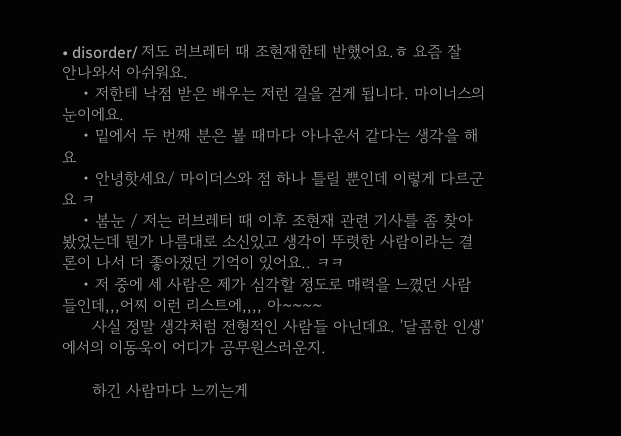• disorder/ 저도 러브레터 때 조현재한테 반했어요.ㅎ 요즘 잘 안나와서 아쉬워요.
    • 저한테 낙점 받은 배우는 저런 길을 걷게 됩니다. 마이너스의 눈이에요.
    • 밑에서 두 번째 분은 볼 때마다 아나운서 같다는 생각을 해요
    • 안녕핫세요/ 마이더스와 점 하나 틀릴 뿐인데 이렇게 다르군요 ㅋ
    • 봄눈 / 저는 러브레터 때 이후 조현재 관련 기사를 좀 찾아봤었는데 뭔가 나름대로 소신있고 생각이 뚜렷한 사람이라는 결론이 나서 더 좋아졌던 기억이 있어요.. ㅋㅋ
    • 저 중에 세 사람은 제가 심각할 정도로 매력을 느꼈던 사람들인데,,,어찌 이런 리스트에,,,, 아~~~~
      사실 정말 생각처럼 전형적인 사람들 아닌데요. '달콤한 인생'에서의 이동욱이 어디가 공무원스러운지.

      하긴 사람마다 느끼는게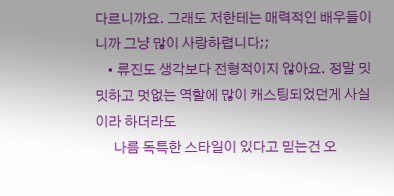다르니까요. 그래도 저한테는 매력적인 배우들이니까 그냥 많이 사랑하렵니다;;
    • 류진도 생각보다 전형적이지 않아요. 정말 밋밋하고 멋없는 역할에 많이 캐스팅되었던게 사실이라 하더라도
      나름 독특한 스타일이 있다고 믿는건 오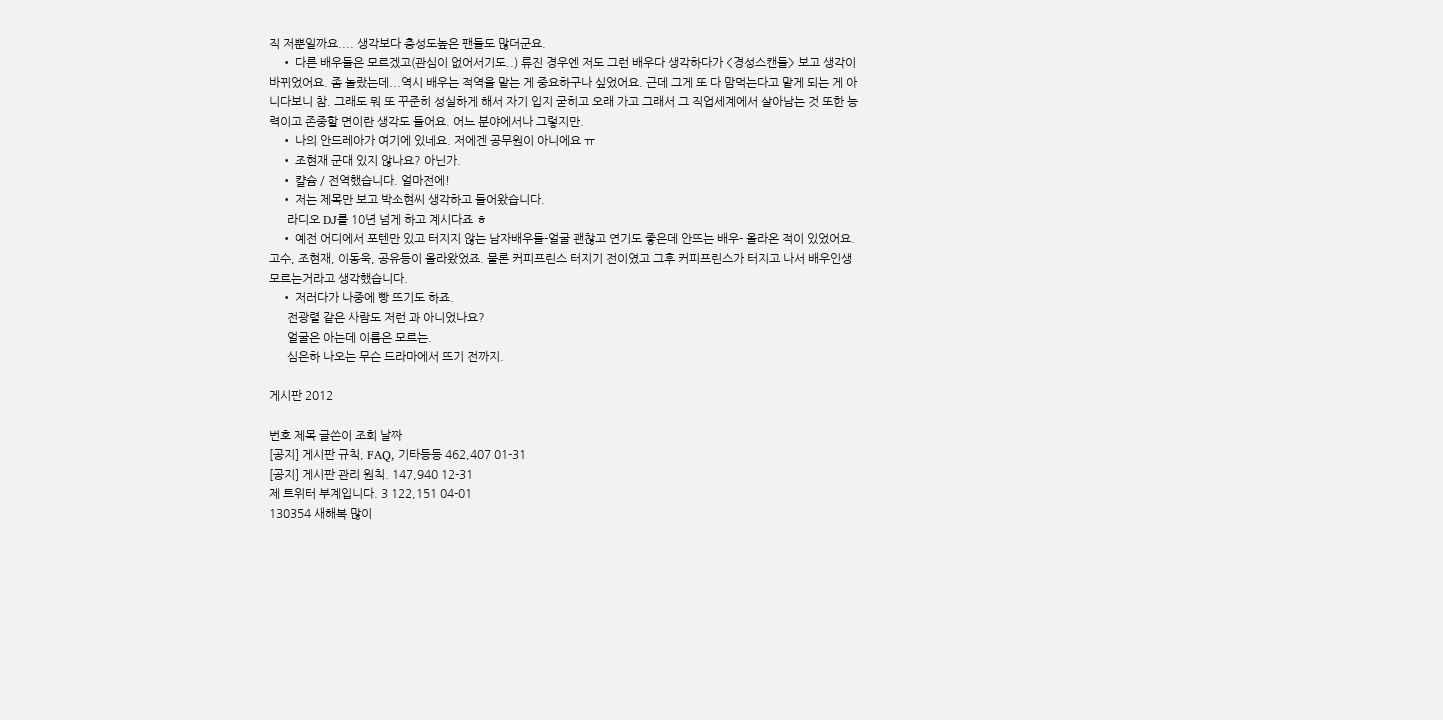직 저뿐일까요.... 생각보다 충성도높은 팬들도 많더군요.
    • 다른 배우들은 모르겠고(관심이 없어서기도..) 류진 경우엔 저도 그런 배우다 생각하다가 <경성스캔들> 보고 생각이 바뀌었어요. 좀 놀랐는데...역시 배우는 적역을 맡는 게 중요하구나 싶었어요. 근데 그게 또 다 맘먹는다고 맡게 되는 게 아니다보니 참. 그래도 뭐 또 꾸준히 성실하게 해서 자기 입지 굳히고 오래 가고 그래서 그 직업세계에서 살아남는 것 또한 능력이고 존중할 면이란 생각도 들어요. 어느 분야에서나 그렇지만.
    • 나의 안드레아가 여기에 있네요. 저에겐 공무원이 아니에요 ㅠ
    • 조현재 군대 있지 않나요? 아닌가.
    • 캴슘 / 전역했습니다. 얼마전에!
    • 저는 제목만 보고 박소현씨 생각하고 들어왔습니다.
      라디오 DJ를 10년 넘게 하고 계시다죠 ㅎ
    • 예전 어디에서 포텐만 있고 터지지 않는 남자배우들-얼굴 괜찮고 연기도 좋은데 안뜨는 배우- 올라온 적이 있었어요. 고수, 조현재, 이동욱, 공유등이 올라왔었죠. 물론 커피프린스 터지기 전이였고 그후 커피프린스가 터지고 나서 배우인생 모르는거라고 생각했습니다.
    • 저러다가 나중에 빵 뜨기도 하죠.
      전광렬 같은 사람도 저런 과 아니었나요?
      얼굴은 아는데 이름은 모르는.
      심은하 나오는 무슨 드라마에서 뜨기 전까지.

게시판 2012

번호 제목 글쓴이 조회 날짜
[공지] 게시판 규칙, FAQ, 기타등등 462,407 01-31
[공지] 게시판 관리 원칙. 147,940 12-31
제 트위터 부계입니다. 3 122,151 04-01
130354 새해복 많이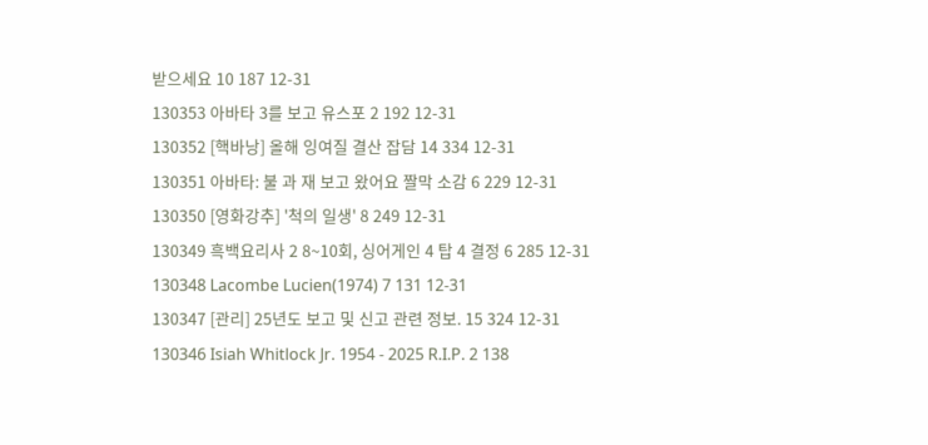받으세요 10 187 12-31
130353 아바타 3를 보고 유스포 2 192 12-31
130352 [핵바낭] 올해 잉여질 결산 잡담 14 334 12-31
130351 아바타: 불 과 재 보고 왔어요 짤막 소감 6 229 12-31
130350 [영화강추] '척의 일생' 8 249 12-31
130349 흑백요리사 2 8~10회, 싱어게인 4 탑 4 결정 6 285 12-31
130348 Lacombe Lucien(1974) 7 131 12-31
130347 [관리] 25년도 보고 및 신고 관련 정보. 15 324 12-31
130346 Isiah Whitlock Jr. 1954 - 2025 R.I.P. 2 138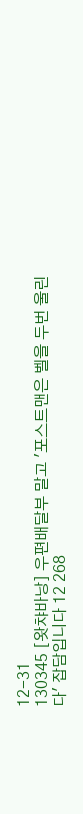12-31
130345 [왓챠바낭] 우편배달부 말고 '포스트맨은 벨을 두번 울린다' 잡담입니다 12 268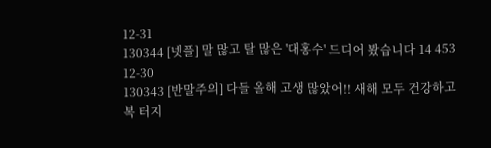12-31
130344 [넷플] 말 많고 탈 많은 '대홍수' 드디어 봤습니다 14 453 12-30
130343 [반말주의] 다들 올해 고생 많았어!! 새해 모두 건강하고 복 터지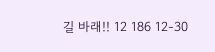길 바래!! 12 186 12-30